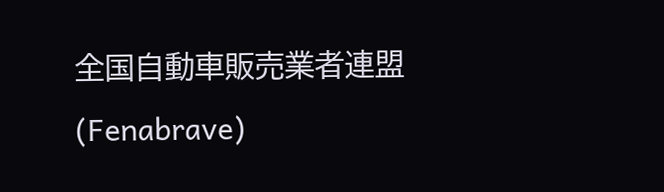全国自動車販売業者連盟(Fenabrave)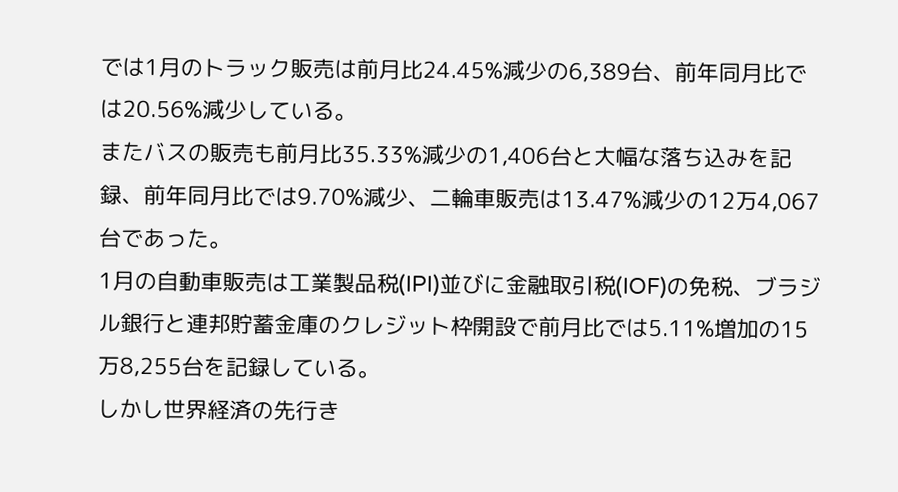では1月のトラック販売は前月比24.45%減少の6,389台、前年同月比では20.56%減少している。
またバスの販売も前月比35.33%減少の1,406台と大幅な落ち込みを記録、前年同月比では9.70%減少、二輪車販売は13.47%減少の12万4,067台であった。
1月の自動車販売は工業製品税(IPI)並びに金融取引税(IOF)の免税、ブラジル銀行と連邦貯蓄金庫のクレジット枠開設で前月比では5.11%増加の15万8,255台を記録している。
しかし世界経済の先行き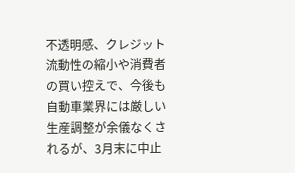不透明感、クレジット流動性の縮小や消費者の買い控えで、今後も自動車業界には厳しい生産調整が余儀なくされるが、3月末に中止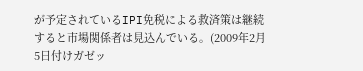が予定されているIPI免税による救済策は継続すると市場関係者は見込んでいる。(2009年2月5日付けガゼッ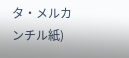タ・メルカンチル紙)